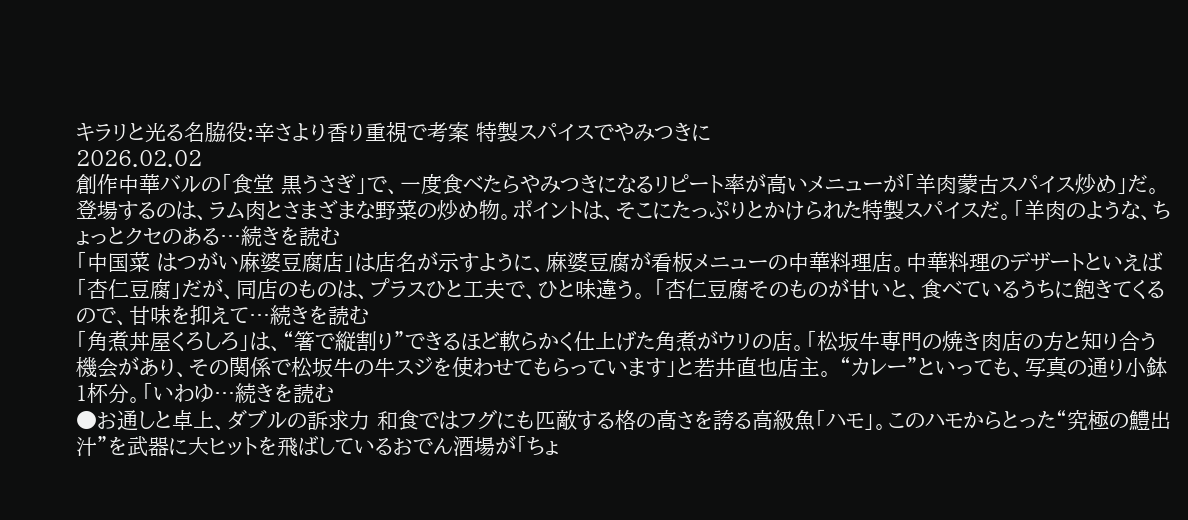キラリと光る名脇役:辛さより香り重視で考案 特製スパイスでやみつきに
2026.02.02
創作中華バルの「食堂 黒うさぎ」で、一度食べたらやみつきになるリピート率が高いメニューが「羊肉蒙古スパイス炒め」だ。登場するのは、ラム肉とさまざまな野菜の炒め物。ポイントは、そこにたっぷりとかけられた特製スパイスだ。「羊肉のような、ちょっとクセのある…続きを読む
「中国菜 はつがい麻婆豆腐店」は店名が示すように、麻婆豆腐が看板メニューの中華料理店。中華料理のデザートといえば「杏仁豆腐」だが、同店のものは、プラスひと工夫で、ひと味違う。 「杏仁豆腐そのものが甘いと、食べているうちに飽きてくるので、甘味を抑えて…続きを読む
「角煮丼屋くろしろ」は、“箸で縦割り”できるほど軟らかく仕上げた角煮がウリの店。「松坂牛専門の焼き肉店の方と知り合う機会があり、その関係で松坂牛の牛スジを使わせてもらっています」と若井直也店主。 “カレー”といっても、写真の通り小鉢1杯分。「いわゆ…続きを読む
●お通しと卓上、ダブルの訴求力 和食ではフグにも匹敵する格の高さを誇る高級魚「ハモ」。このハモからとった“究極の鱧出汁”を武器に大ヒットを飛ばしているおでん酒場が「ちょ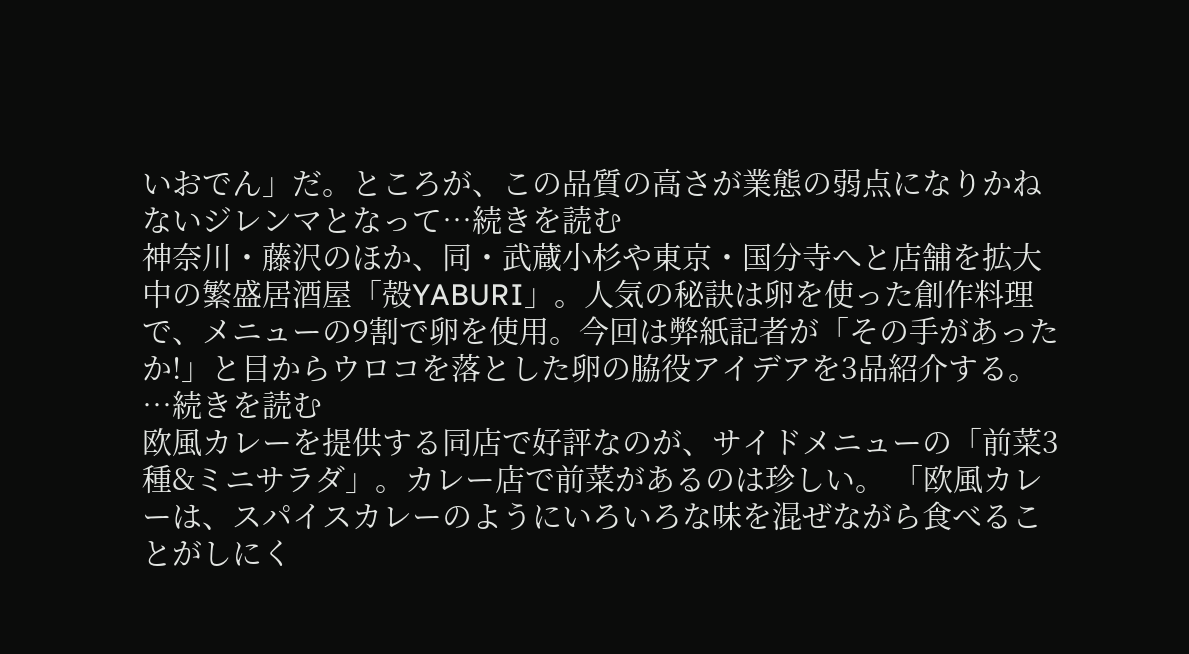いおでん」だ。ところが、この品質の高さが業態の弱点になりかねないジレンマとなって…続きを読む
神奈川・藤沢のほか、同・武蔵小杉や東京・国分寺へと店舗を拡大中の繁盛居酒屋「殻YABURI」。人気の秘訣は卵を使った創作料理で、メニューの9割で卵を使用。今回は弊紙記者が「その手があったか!」と目からウロコを落とした卵の脇役アイデアを3品紹介する。 …続きを読む
欧風カレーを提供する同店で好評なのが、サイドメニューの「前菜3種&ミニサラダ」。カレー店で前菜があるのは珍しい。 「欧風カレーは、スパイスカレーのようにいろいろな味を混ぜながら食べることがしにく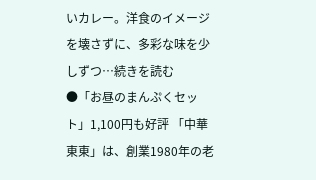いカレー。洋食のイメージを壊さずに、多彩な味を少しずつ…続きを読む
●「お昼のまんぷくセット」1,100円も好評 「中華 東東」は、創業1980年の老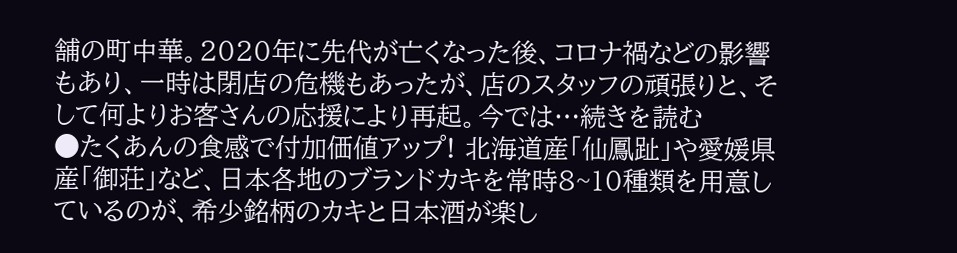舗の町中華。2020年に先代が亡くなった後、コロナ禍などの影響もあり、一時は閉店の危機もあったが、店のスタッフの頑張りと、そして何よりお客さんの応援により再起。今では…続きを読む
●たくあんの食感で付加価値アップ! 北海道産「仙鳳趾」や愛媛県産「御荘」など、日本各地のブランドカキを常時8~10種類を用意しているのが、希少銘柄のカキと日本酒が楽し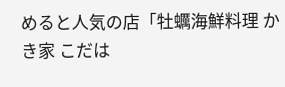めると人気の店「牡蠣海鮮料理 かき家 こだは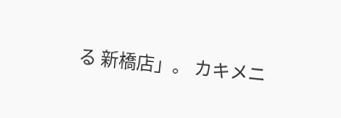る 新橋店」。 カキメニ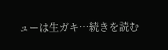ューは生ガキ…続きを読む